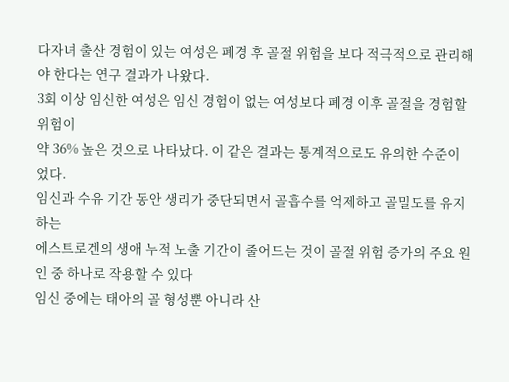다자녀 출산 경험이 있는 여성은 폐경 후 골절 위험을 보다 적극적으로 관리해야 한다는 연구 결과가 나왔다.
3회 이상 임신한 여성은 임신 경험이 없는 여성보다 폐경 이후 골절을 경험할 위험이
약 36% 높은 것으로 나타났다. 이 같은 결과는 통계적으로도 유의한 수준이었다.
임신과 수유 기간 동안 생리가 중단되면서 골흡수를 억제하고 골밀도를 유지하는
에스트로겐의 생애 누적 노출 기간이 줄어드는 것이 골절 위험 증가의 주요 원인 중 하나로 작용할 수 있다
임신 중에는 태아의 골 형성뿐 아니라 산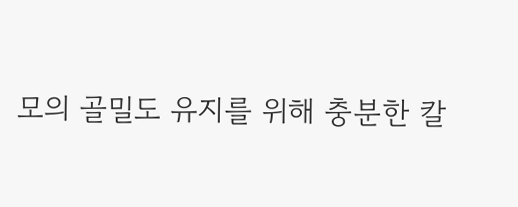모의 골밀도 유지를 위해 충분한 칼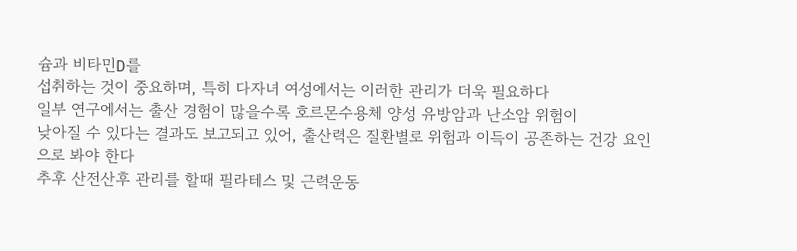슘과 비타민D를
섭취하는 것이 중요하며, 특히 다자녀 여성에서는 이러한 관리가 더욱 필요하다
일부 연구에서는 출산 경험이 많을수록 호르몬수용체 양성 유방암과 난소암 위험이
낮아질 수 있다는 결과도 보고되고 있어, 출산력은 질환별로 위험과 이득이 공존하는 건강 요인으로 봐야 한다
추후 산전산후 관리를 할때 필라테스 및 근력운동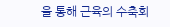을 통해 근육의 수축회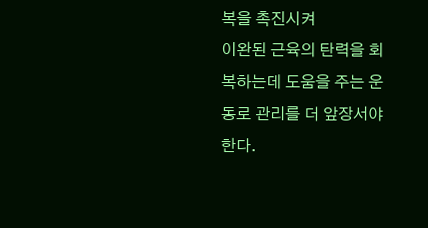복을 촉진시켜
이완된 근육의 탄력을 회복하는데 도움을 주는 운동로 관리를 더 앞장서야 한다.